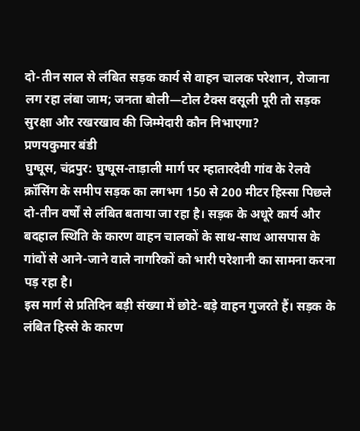दो-तीन साल से लंबित सड़क कार्य से वाहन चालक परेशान, रोजाना लग रहा लंबा जाम; जनता बोली—टोल टैक्स वसूली पूरी तो सड़क सुरक्षा और रखरखाव की जिम्मेदारी कौन निभाएगा?
प्रणयकुमार बंडी
घुग्घूस, चंद्रपुर: घुग्घूस-ताड़ाली मार्ग पर म्हातारदेवी गांव के रेलवे क्रॉसिंग के समीप सड़क का लगभग 150 से 200 मीटर हिस्सा पिछले दो-तीन वर्षों से लंबित बताया जा रहा है। सड़क के अधूरे कार्य और बदहाल स्थिति के कारण वाहन चालकों के साथ-साथ आसपास के गांवों से आने-जाने वाले नागरिकों को भारी परेशानी का सामना करना पड़ रहा है।
इस मार्ग से प्रतिदिन बड़ी संख्या में छोटे-बड़े वाहन गुजरते हैं। सड़क के लंबित हिस्से के कारण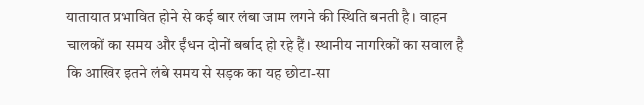यातायात प्रभावित होने से कई बार लंबा जाम लगने की स्थिति बनती है। वाहन चालकों का समय और ईंधन दोनों बर्बाद हो रहे हैं। स्थानीय नागरिकों का सवाल है कि आखिर इतने लंबे समय से सड़क का यह छोटा-सा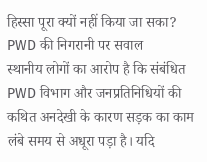हिस्सा पूरा क्यों नहीं किया जा सका?
PWD की निगरानी पर सवाल
स्थानीय लोगों का आरोप है कि संबंधित PWD विभाग और जनप्रतिनिधियों की कथित अनदेखी के कारण सड़क का काम लंबे समय से अधूरा पड़ा है। यदि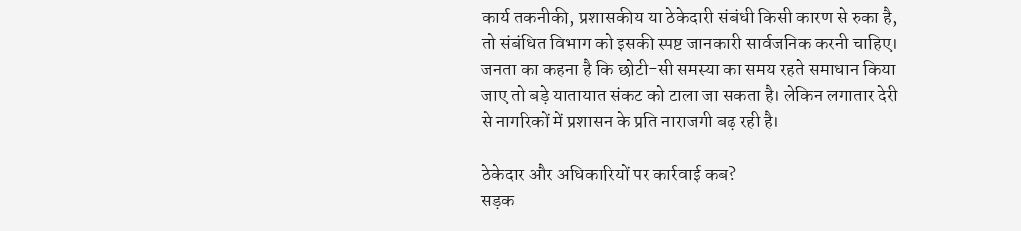कार्य तकनीकी, प्रशासकीय या ठेकेदारी संबंधी किसी कारण से रुका है, तो संबंधित विभाग को इसकी स्पष्ट जानकारी सार्वजनिक करनी चाहिए।
जनता का कहना है कि छोटी-सी समस्या का समय रहते समाधान किया जाए तो बड़े यातायात संकट को टाला जा सकता है। लेकिन लगातार देरी से नागरिकों में प्रशासन के प्रति नाराजगी बढ़ रही है।

ठेकेदार और अधिकारियों पर कार्रवाई कब?
सड़क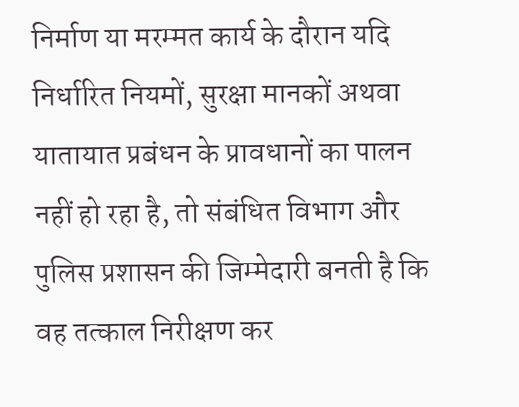निर्माण या मरम्मत कार्य के दौरान यदि निर्धारित नियमों, सुरक्षा मानकों अथवा यातायात प्रबंधन के प्रावधानों का पालन नहीं हो रहा है, तो संबंधित विभाग और पुलिस प्रशासन की जिम्मेदारी बनती है कि वह तत्काल निरीक्षण कर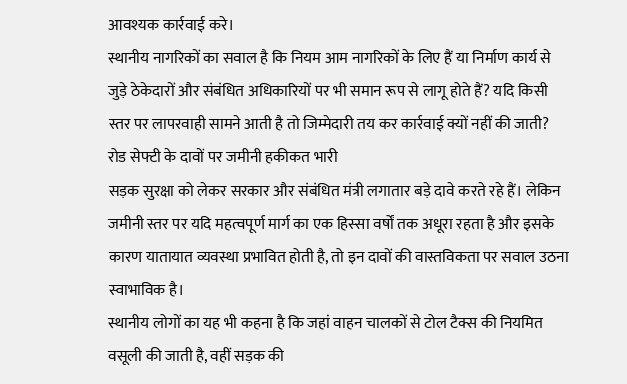आवश्यक कार्रवाई करे।
स्थानीय नागरिकों का सवाल है कि नियम आम नागरिकों के लिए हैं या निर्माण कार्य से जुड़े ठेकेदारों और संबंधित अधिकारियों पर भी समान रूप से लागू होते हैं? यदि किसी स्तर पर लापरवाही सामने आती है तो जिम्मेदारी तय कर कार्रवाई क्यों नहीं की जाती?
रोड सेफ्टी के दावों पर जमीनी हकीकत भारी
सड़क सुरक्षा को लेकर सरकार और संबंधित मंत्री लगातार बड़े दावे करते रहे हैं। लेकिन जमीनी स्तर पर यदि महत्वपूर्ण मार्ग का एक हिस्सा वर्षों तक अधूरा रहता है और इसके कारण यातायात व्यवस्था प्रभावित होती है, तो इन दावों की वास्तविकता पर सवाल उठना स्वाभाविक है।
स्थानीय लोगों का यह भी कहना है कि जहां वाहन चालकों से टोल टैक्स की नियमित वसूली की जाती है, वहीं सड़क की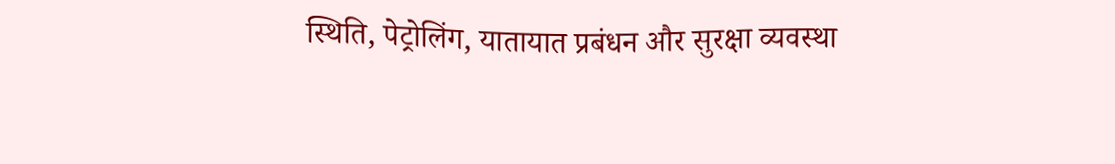स्थिति, पेट्रोलिंग, यातायात प्रबंधन और सुरक्षा व्यवस्था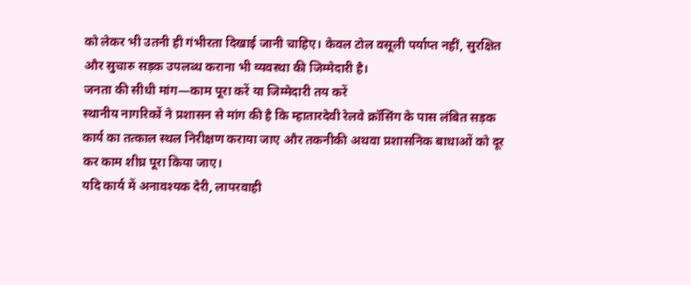को लेकर भी उतनी ही गंभीरता दिखाई जानी चाहिए। केवल टोल वसूली पर्याप्त नहीं, सुरक्षित और सुचारु सड़क उपलब्ध कराना भी व्यवस्था की जिम्मेदारी है।
जनता की सीधी मांग—काम पूरा करें या जिम्मेदारी तय करें
स्थानीय नागरिकों ने प्रशासन से मांग की है कि म्हातारदेवी रेलवे क्रॉसिंग के पास लंबित सड़क कार्य का तत्काल स्थल निरीक्षण कराया जाए और तकनीकी अथवा प्रशासनिक बाधाओं को दूर कर काम शीघ्र पूरा किया जाए।
यदि कार्य में अनावश्यक देरी, लापरवाही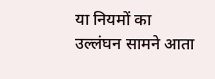या नियमों का उल्लंघन सामने आता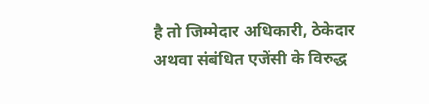है तो जिम्मेदार अधिकारी, ठेकेदार अथवा संबंधित एजेंसी के विरुद्ध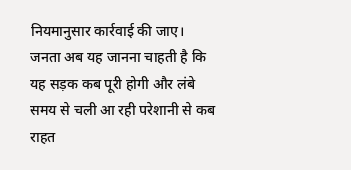नियमानुसार कार्रवाई की जाए।
जनता अब यह जानना चाहती है कि यह सड़क कब पूरी होगी और लंबे समय से चली आ रही परेशानी से कब राहत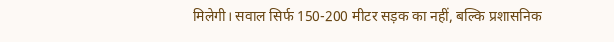मिलेगी। सवाल सिर्फ 150-200 मीटर सड़क का नहीं, बल्कि प्रशासनिक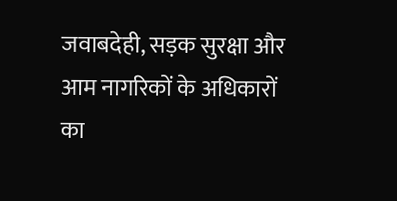जवाबदेही, सड़क सुरक्षा और आम नागरिकों के अधिकारों का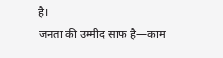है।
जनता की उम्मीद साफ है—काम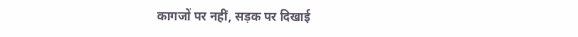कागजों पर नहीं, सड़क पर दिखाई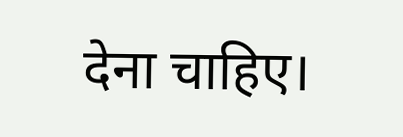देना चाहिए।